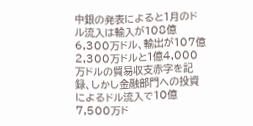中銀の発表によると1月のドル流入は輸入が108億6,300万ドル、輸出が107億2,300万ドルと1億4,000万ドルの貿易収支赤字を記録、しかし金融部門への投資によるドル流入で10億7,500万ド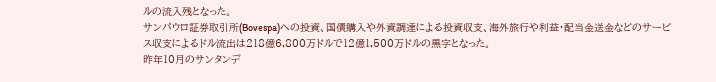ルの流入残となった。
サンパウロ証券取引所(Bovespa)への投資、国債購入や外資調達による投資収支、海外旅行や利益・配当金送金などのサービス収支によるドル流出は218億6,800万ドルで12億1,500万ドルの黒字となった。
昨年10月のサンタンデ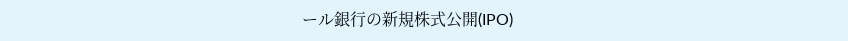ール銀行の新規株式公開(IPO)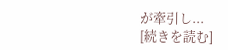が牽引し...
[続きを読む]